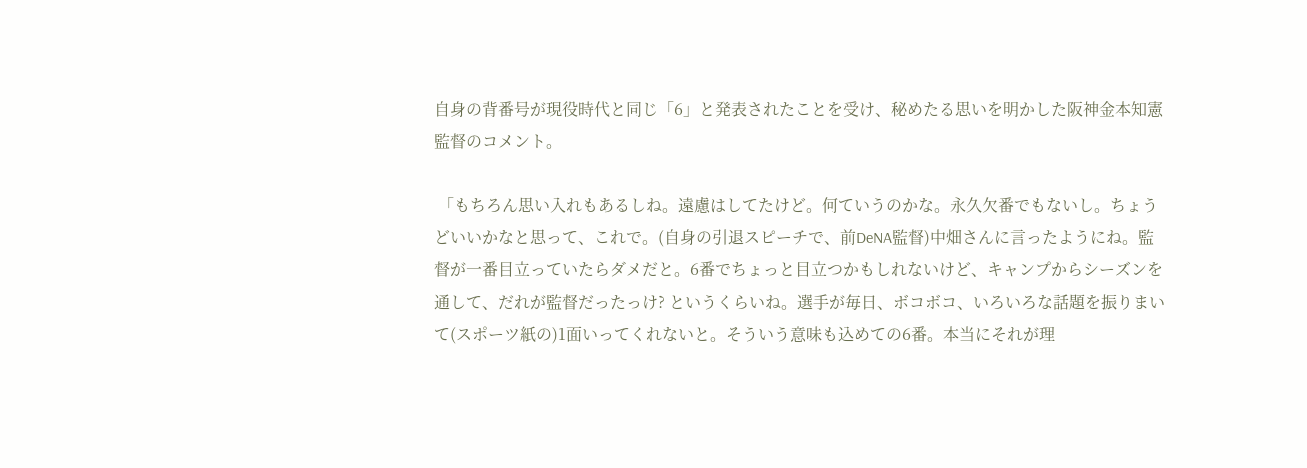自身の背番号が現役時代と同じ「6」と発表されたことを受け、秘めたる思いを明かした阪神金本知憲監督のコメント。

 「もちろん思い入れもあるしね。遠慮はしてたけど。何ていうのかな。永久欠番でもないし。ちょうどいいかなと思って、これで。(自身の引退スピーチで、前DeNA監督)中畑さんに言ったようにね。監督が一番目立っていたらダメだと。6番でちょっと目立つかもしれないけど、キャンプからシーズンを通して、だれが監督だったっけ? というくらいね。選手が毎日、ボコボコ、いろいろな話題を振りまいて(スポーツ紙の)1面いってくれないと。そういう意味も込めての6番。本当にそれが理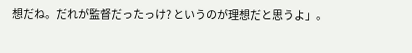想だね。だれが監督だったっけ? というのが理想だと思うよ」。